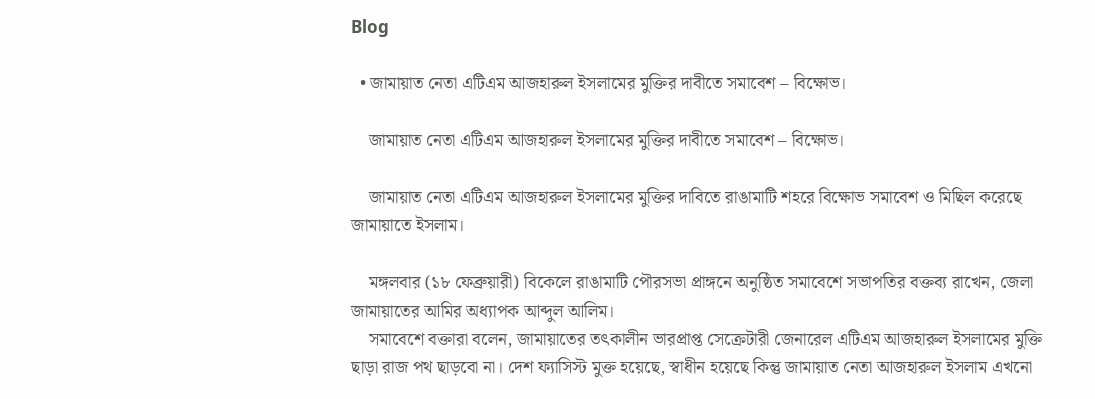Blog

  • জামায়াত নেতা এটিএম আজহারুল ইসলামের মুক্তির দাবীতে সমাবেশ – বিক্ষোভ।

    জামায়াত নেতা এটিএম আজহারুল ইসলামের মুক্তির দাবীতে সমাবেশ – বিক্ষোভ।

    জামায়াত নেতা এটিএম আজহারুল ইসলামের মুক্তির দাবিতে রাঙামাটি শহরে বিক্ষোভ সমাবেশ ও মিছিল করেছে জামায়াতে ইসলাম।

    মঙ্গলবার (১৮ ফেব্রুয়ারী) বিকেলে রাঙামাটি পৌরসভা প্রাঙ্গনে অনুষ্ঠিত সমাবেশে সভাপতির বক্তব্য রাখেন, জেলা জামায়াতের আমির অধ্যাপক আব্দুল আলিম।
    সমাবেশে বক্তারা বলেন, জামায়াতের তৎকালীন ভারপ্রাপ্ত সেক্রেটারী জেনারেল এটিএম আজহারুল ইসলামের মুক্তি ছাড়া রাজ পথ ছাড়বো না। দেশ ফ্যাসিস্ট মুক্ত হয়েছে, স্বাধীন হয়েছে কিন্তু জামায়াত নেতা আজহারুল ইসলাম এখনো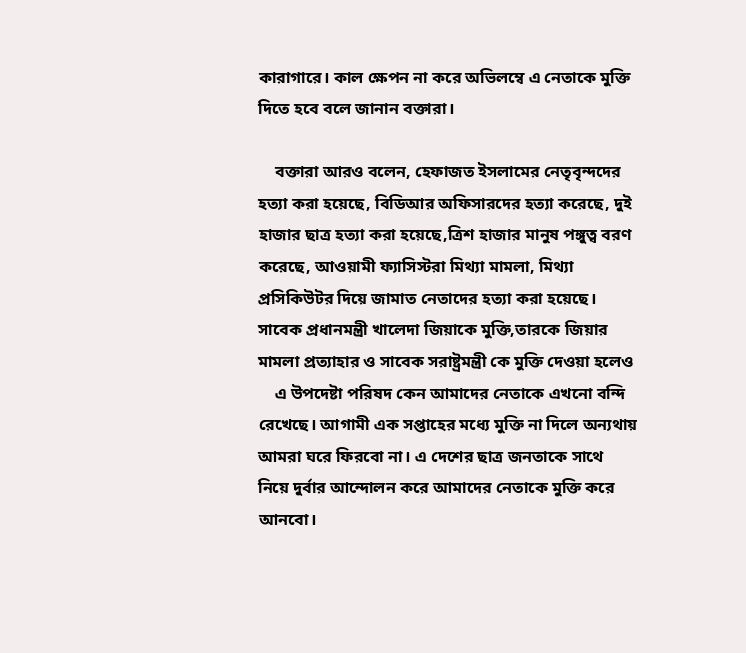কারাগারে। কাল ক্ষেপন না করে অভিলম্বে এ নেতাকে মুক্তি দিতে হবে বলে জানান বক্তারা।

    বক্তারা আরও বলেন, হেফাজত ইসলামের নেতৃবৃন্দদের হত্যা করা হয়েছে, বিডিআর অফিসারদের হত্যা করেছে, দুই হাজার ছাত্র হত্যা করা হয়েছে,ত্রিশ হাজার মানুষ পঙ্গুত্ব বরণ করেছে, আওয়ামী ফ্যাসিস্টরা মিথ্যা মামলা, মিথ্যা প্রসিকিউটর দিয়ে জামাত নেতাদের হত্যা করা হয়েছে। সাবেক প্রধানমন্ত্রী খালেদা জিয়াকে মুক্তি,তারকে জিয়ার মামলা প্রত্যাহার ও সাবেক সরাষ্ট্রমন্ত্রী কে মুক্তি দেওয়া হলেও
    এ উপদেষ্টা পরিষদ কেন আমাদের নেতাকে এখনো বন্দি রেখেছে। আগামী এক সপ্তাহের মধ্যে মুক্তি না দিলে অন্যথায় আমরা ঘরে ফিরবো না। এ দেশের ছাত্র জনতাকে সাথে নিয়ে দুর্বার আন্দোলন করে আমাদের নেতাকে মুক্তি করে আনবো।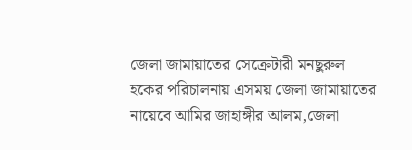জেলা জামায়াতের সেক্রেটারী মনছুরুল হকের পরিচালনায় এসময় জেলা জামায়াতের নায়েবে আমির জাহাঙ্গীর আলম,জেলা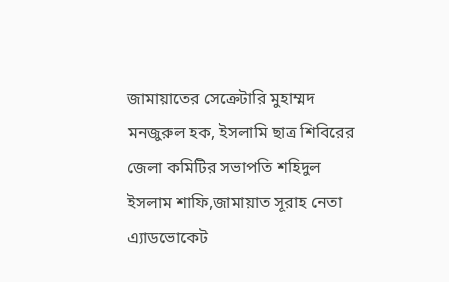জামায়াতের সেক্রেটারি মুহাম্মদ মনজুরুল হক, ইসলামি ছাত্র শিবিরের জেলা কমিটির সভাপতি শহিদুল ইসলাম শাফি,জামায়াত সূরাহ নেতা এ্যাডভোকেট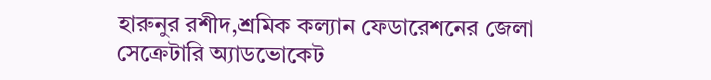হারুনুর রশীদ,শ্রমিক কল্যান ফেডারেশনের জেলা সেক্রেটারি অ্যাডভোকেট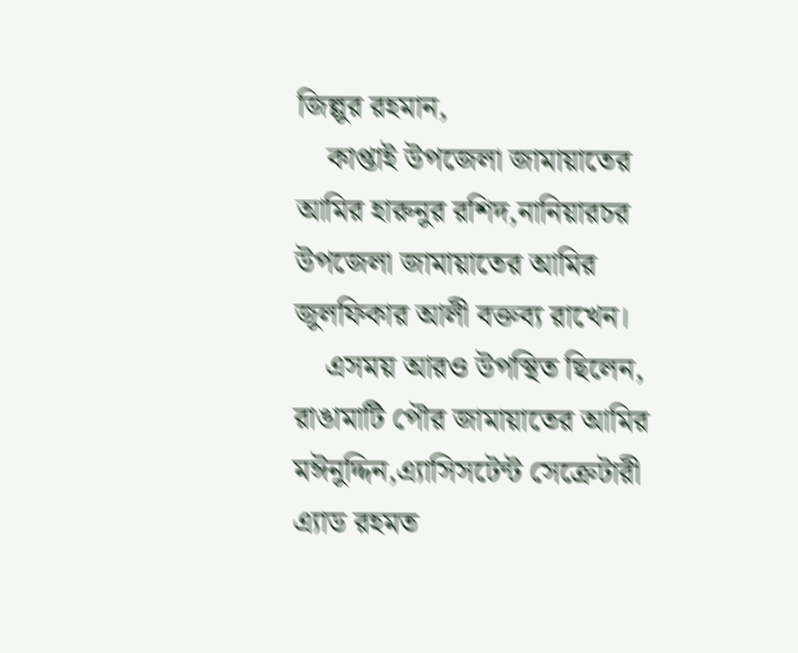জিল্লুর রহমান,
    কাপ্তাই উপজেলা জামায়াতের আমির হারুনুর রশিদ,নানিয়ারচর উপজেলা জামায়াতের আমির জুলফিকার আলী বক্তব্য রাখেন।
    এসময় আরও উপস্থিত ছিলেন, রাঙামাটি পৌর জামায়াতের আমির মঈনুদ্দিন,এ্যাসিসটেন্ট সেক্রেটারী এ্যাড রহমত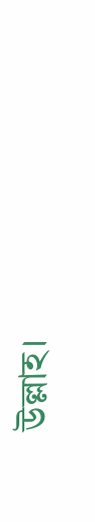উল্লাহ।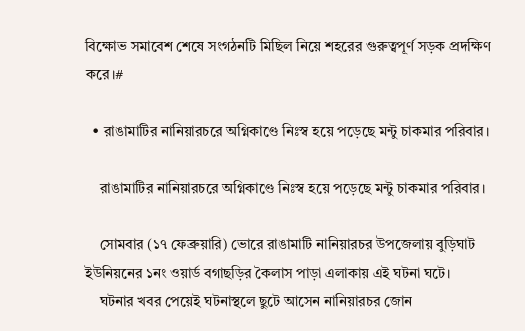বিক্ষোভ সমাবেশ শেষে সংগঠনটি মিছিল নিয়ে শহরের গুরুত্বপূর্ণ সড়ক প্রদক্ষিণ করে।#

  • রাঙামাটির নানিয়ারচরে অগ্নিকাণ্ডে নিঃস্ব হয়ে পড়েছে মন্টু চাকমার পরিবার।

    রাঙামাটির নানিয়ারচরে অগ্নিকাণ্ডে নিঃস্ব হয়ে পড়েছে মন্টু চাকমার পরিবার।

    সোমবার (১৭ ফেব্রুয়ারি) ভোরে রাঙামাটি নানিয়ারচর উপজেলায় বুড়িঘাট ইউনিয়নের ১নং ওয়ার্ড বগাছড়ির কৈলাস পাড়া এলাকায় এই ঘটনা ঘটে।
    ঘটনার খবর পেয়েই ঘটনাস্থলে ছুটে আসেন নানিয়ারচর জোন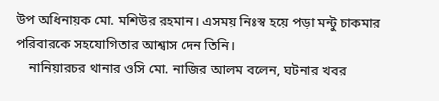উপ অধিনায়ক মো. মশিউর রহমান। এসময় নিঃস্ব হয়ে পড়া মন্টু চাকমার পরিবারকে সহযোগিতার আশ্বাস দেন তিনি।
    নানিয়ারচর থানার ওসি মো. নাজির আলম বলেন, ঘটনার খবর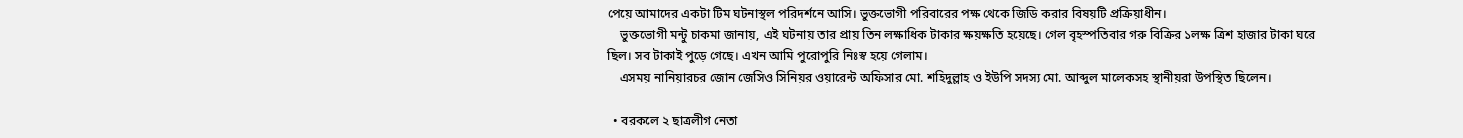পেয়ে আমাদের একটা টিম ঘটনাস্থল পরিদর্শনে আসি। ভুক্তভোগী পরিবারের পক্ষ থেকে জিডি করার বিষয়টি প্রক্রিয়াধীন।
    ভুক্তভোগী মন্টু চাকমা জানায়, এই ঘটনায় তার প্রায় তিন লক্ষাধিক টাকার ক্ষয়ক্ষতি হয়েছে। গেল বৃহস্পতিবার গরু বিক্রির ১লক্ষ ত্রিশ হাজার টাকা ঘরে ছিল। সব টাকাই পুড়ে গেছে। এখন আমি পুরোপুরি নিঃস্ব হয়ে গেলাম।
    এসময় নানিয়ারচর জোন জেসিও সিনিয়র ওয়ারেন্ট অফিসার মো. শহিদুল্লাহ ও ইউপি সদস্য মো. আব্দুল মালেকসহ স্থানীয়রা উপস্থিত ছিলেন।

  • বরকলে ২ ছাত্রলীগ নেতা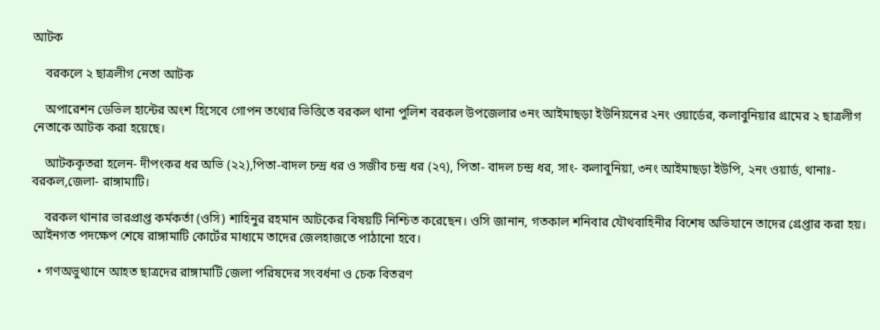আটক

    বরকলে ২ ছাত্রলীগ নেতা আটক

    অপারেশন ডেভিল হান্টের অংশ হিসেবে গোপন তথ্যের ভিত্তিতে বরকল থানা পুলিশ বরকল উপজেলার ৩নং আইমাছড়া ইউনিয়নের ২নং ওয়ার্ডের, কলাবুনিয়ার গ্রামের ২ ছাত্রলীগ নেতাকে আটক করা হয়েছে।

    আটককৃতরা হলেন- দীপংকর ধর অভি (২২),পিতা-বাদল চন্দ্র ধর ও সজীব চন্দ্র ধর (২৭), পিতা- বাদল চন্দ্র ধর, সাং- কলাবুনিয়া, ৩নং আইমাছড়া ইউপি, ২নং ওয়ার্ড, থানাঃ- বরকল,জেলা- রাঙ্গামাটি।

    বরকল থানার ভারপ্রাপ্ত কর্মকর্তা (ওসি) শাহিনুর রহমান আটকের বিষয়টি নিশ্চিত করেছেন। ওসি জানান, গতকাল শনিবার যৌথবাহিনীর বিশেষ অভিযানে তাদের গ্রেপ্তার করা হয়। আইনগত পদক্ষেপ শেষে রাঙ্গামাটি কোর্টের মাধ্যমে তাদের জেলহাজতে পাঠানো হবে।

  • গণঅভুথ্যানে আহত ছাত্রদের রাঙ্গামাটি জেলা পরিষদের সংবর্ধনা ও চেক বিতরণ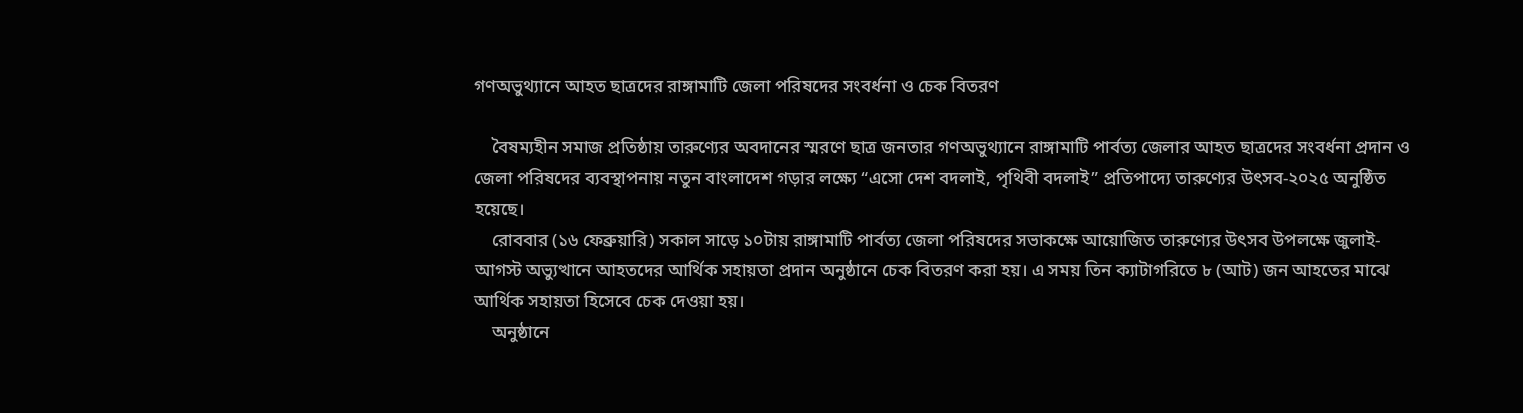গণঅভুথ্যানে আহত ছাত্রদের রাঙ্গামাটি জেলা পরিষদের সংবর্ধনা ও চেক বিতরণ

    বৈষম্যহীন সমাজ প্রতিষ্ঠায় তারুণ্যের অবদানের স্মরণে ছাত্র জনতার গণঅভুথ্যানে রাঙ্গামাটি পার্বত্য জেলার আহত ছাত্রদের সংবর্ধনা প্রদান ও জেলা পরিষদের ব্যবস্থাপনায় নতুন বাংলাদেশ গড়ার লক্ষ্যে “এসো দেশ বদলাই, পৃথিবী বদলাই” প্রতিপাদ্যে তারুণ্যের উৎসব-২০২৫ অনুষ্ঠিত হয়েছে।
    রোববার (১৬ ফেব্রুয়ারি) সকাল সাড়ে ১০টায় রাঙ্গামাটি পার্বত্য জেলা পরিষদের সভাকক্ষে আয়োজিত তারুণ্যের উৎসব উপলক্ষে জুলাই-আগস্ট অভ্যুত্থানে আহতদের আর্থিক সহায়তা প্রদান অনুষ্ঠানে চেক বিতরণ করা হয়। এ সময় তিন ক্যাটাগরিতে ৮ (আট) জন আহতের মাঝে আর্থিক সহায়তা হিসেবে চেক দেওয়া হয়।
    অনুষ্ঠানে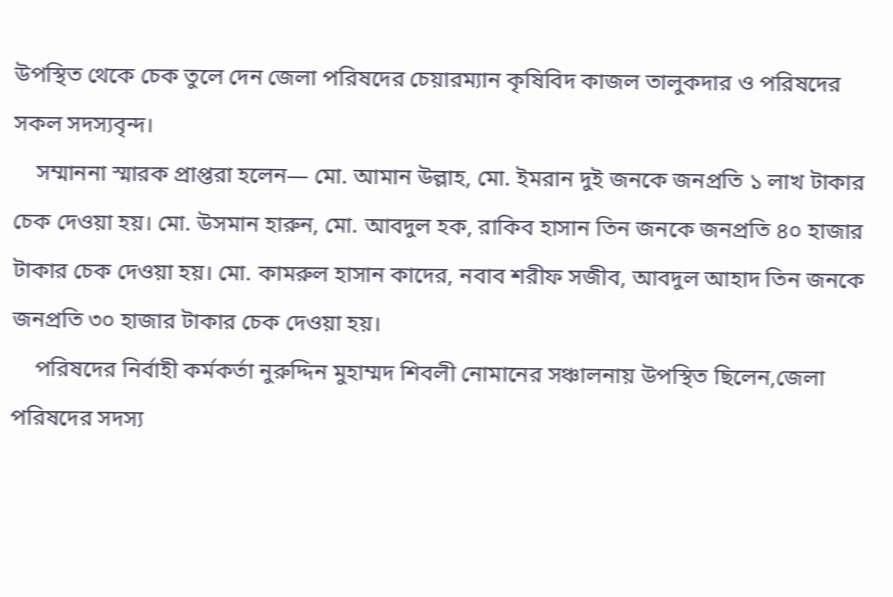উপস্থিত থেকে চেক তুলে দেন জেলা পরিষদের চেয়ারম্যান কৃষিবিদ কাজল তালুকদার ও পরিষদের সকল সদস্যবৃন্দ।
    সম্মাননা স্মারক প্রাপ্তরা হলেন— মো. আমান উল্লাহ, মো. ইমরান দুই জনকে জনপ্রতি ১ লাখ টাকার চেক দেওয়া হয়। মো. উসমান হারুন, মো. আবদুল হক, রাকিব হাসান তিন জনকে জনপ্রতি ৪০ হাজার টাকার চেক দেওয়া হয়। মো. কামরুল হাসান কাদের, নবাব শরীফ সজীব, আবদুল আহাদ তিন জনকে জনপ্রতি ৩০ হাজার টাকার চেক দেওয়া হয়।
    পরিষদের নির্বাহী কর্মকর্তা নুরুদ্দিন মুহাম্মদ শিবলী নোমানের সঞ্চালনায় উপস্থিত ছিলেন,জেলা পরিষদের সদস্য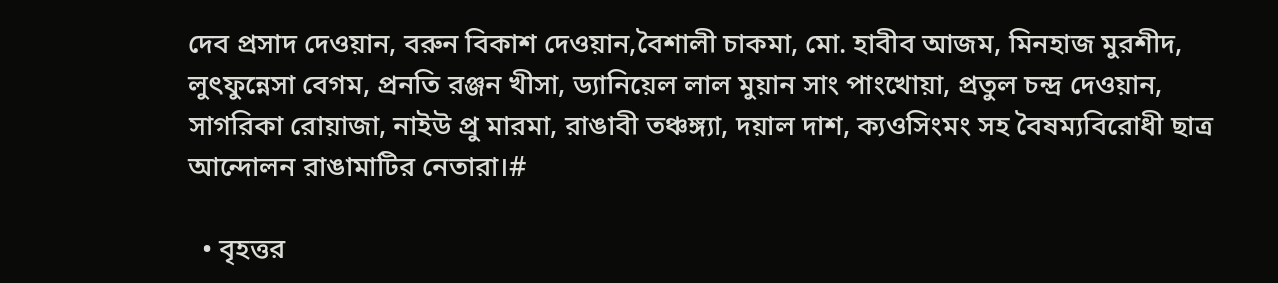দেব প্রসাদ দেওয়ান, বরুন বিকাশ দেওয়ান,বৈশালী চাকমা, মো. হাবীব আজম, মিনহাজ মুরশীদ, লুৎফুন্নেসা বেগম, প্রনতি রঞ্জন খীসা, ড্যানিয়েল লাল মুয়ান সাং পাংখোয়া, প্রতুল চন্দ্র দেওয়ান, সাগরিকা রোয়াজা, নাইউ প্রু মারমা, রাঙাবী তঞ্চঙ্গ্যা, দয়াল দাশ, ক্যওসিংমং সহ বৈষম্যবিরোধী ছাত্র আন্দোলন রাঙামাটির নেতারা।#

  • বৃহত্তর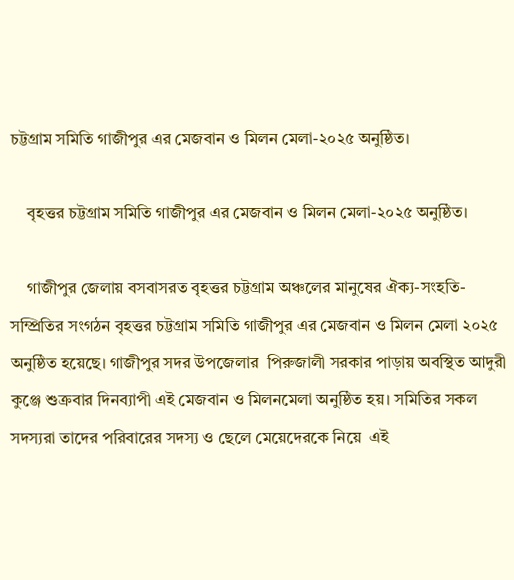চট্টগ্রাম সমিতি গাজীপুর এর মেজবান ও মিলন মেলা-২০২৫ অনুষ্ঠিত।

    বৃহত্তর চট্টগ্রাম সমিতি গাজীপুর এর মেজবান ও মিলন মেলা-২০২৫ অনুষ্ঠিত।

    গাজীপুর জেলায় বসবাসরত বৃহত্তর চট্টগ্রাম অঞ্চলের মানুষের ঐক্য-সংহতি-সম্প্রিতির সংগঠন বৃহত্তর চট্টগ্রাম সমিতি গাজীপুর এর মেজবান ও মিলন মেলা ২০২৫ অনুষ্ঠিত হয়েছে। গাজীপুর সদর উপজেলার  পিরুজালী সরকার পাড়ায় অবস্থিত আদুরী কুঞ্জে শুক্রবার দিনব্যাপী এই মেজবান ও মিলনমেলা অনুষ্ঠিত হয়। সমিতির সকল সদস্যরা তাদের পরিবারের সদস্য ও ছেলে মেয়েদেরকে নিয়ে  এই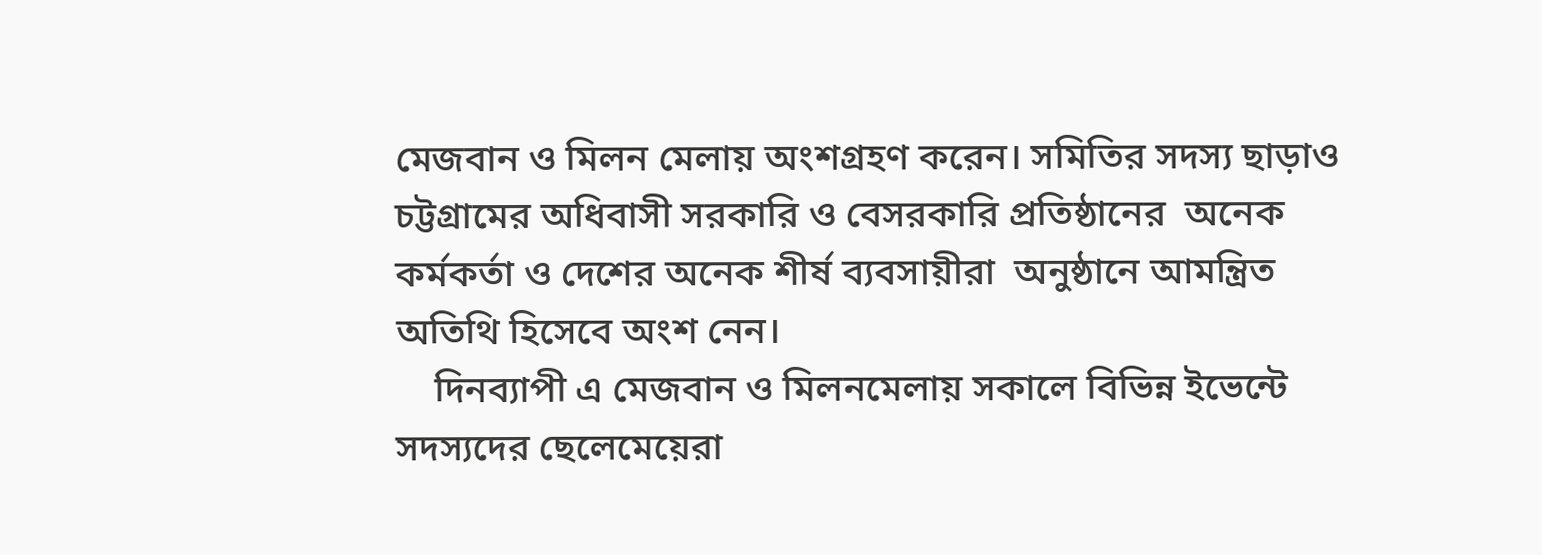মেজবান ও মিলন মেলায় অংশগ্রহণ করেন। সমিতির সদস্য ছাড়াও চট্টগ্রামের অধিবাসী সরকারি ও বেসরকারি প্রতিষ্ঠানের  অনেক কর্মকর্তা ও দেশের অনেক শীর্ষ ব্যবসায়ীরা  অনুষ্ঠানে আমন্ত্রিত অতিথি হিসেবে অংশ নেন।
    দিনব্যাপী এ মেজবান ও মিলনমেলায় সকালে বিভিন্ন ইভেন্টে সদস্যদের ছেলেমেয়েরা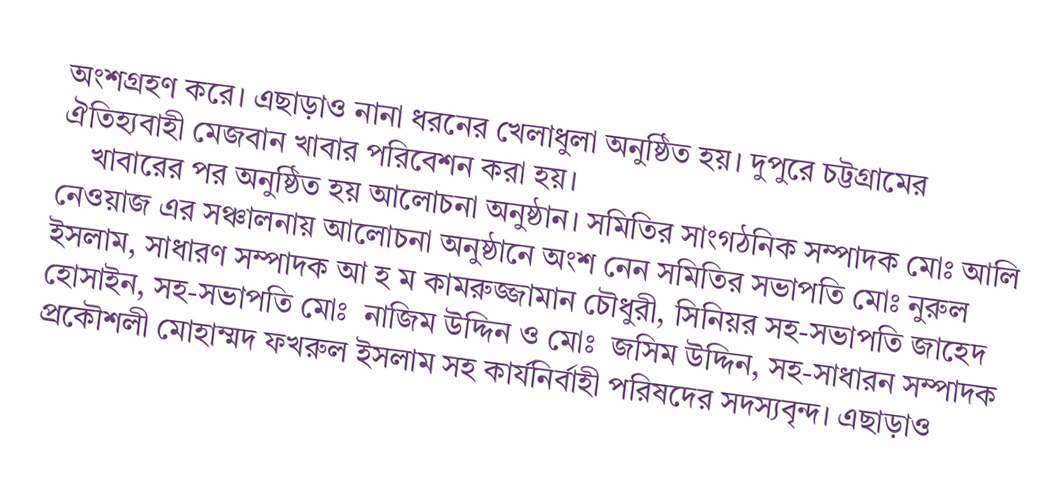অংশগ্রহণ করে। এছাড়াও নানা ধরনের খেলাধুলা অনুষ্ঠিত হয়। দুপুরে চট্টগ্রামের ঐতিহ্যবাহী মেজবান খাবার পরিবেশন করা হয়।
    খাবারের পর অনুষ্ঠিত হয় আলোচনা অনুষ্ঠান। সমিতির সাংগঠনিক সম্পাদক মোঃ আলি নেওয়াজ এর সঞ্চালনায় আলোচনা অনুষ্ঠানে অংশ নেন সমিতির সভাপতি মোঃ নুরুল ইসলাম, সাধারণ সম্পাদক আ হ ম কামরুজ্জামান চৌধুরী, সিনিয়র সহ-সভাপতি জাহেদ হোসাইন, সহ-সভাপতি মোঃ  নাজিম উদ্দিন ও মোঃ  জসিম উদ্দিন, সহ-সাধারন সম্পাদক প্রকৌশলী মোহাম্মদ ফখরুল ইসলাম সহ কার্যনির্বাহী পরিষদের সদস্যবৃন্দ। এছাড়াও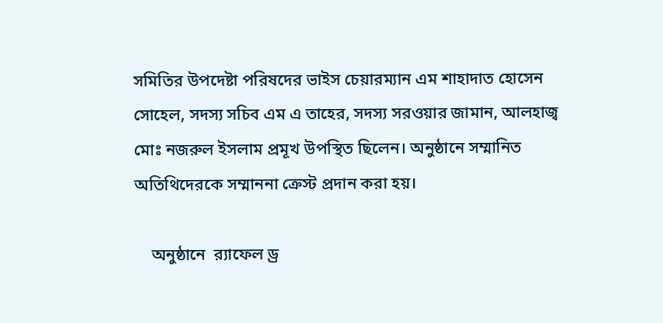সমিতির উপদেষ্টা পরিষদের ভাইস চেয়ারম্যান এম শাহাদাত হোসেন সোহেল, সদস্য সচিব এম এ তাহের, সদস্য সরওয়ার জামান, আলহাজ্ব মোঃ নজরুল ইসলাম প্রমূখ উপস্থিত ছিলেন। অনুষ্ঠানে সম্মানিত অতিথিদেরকে সম্মাননা ক্রেস্ট প্রদান করা হয়।

    অনুষ্ঠানে  র‍্যাফেল ড্র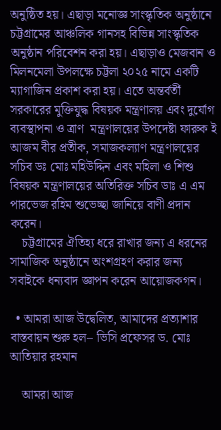অনুষ্ঠিত হয়। এছাড়া মনোজ্ঞ সাংস্কৃতিক অনুষ্ঠানে চট্টগ্রামের আঞ্চলিক গানসহ বিভিন্ন সাংস্কৃতিক অনুষ্ঠান পরিবেশন করা হয়। এছাড়াও মেজবান ও মিলনমেলা উপলক্ষে চট্টলা ২০২৫ নামে একটি ম্যাগাজিন প্রকাশ করা হয়। এতে অন্তর্বর্তী সরকারের মুক্তিযুদ্ধ বিষয়ক মন্ত্রণালয় এবং দুর্যোগ ব্যবস্থাপনা ও ত্রাণ  মন্ত্রণালয়ের উপদেষ্টা ফারুক ই আজম বীর প্রতীক, সমাজকল্যাণ মন্ত্রণালয়ের সচিব ডঃ মোঃ মহিউদ্দিন এবং মহিলা ও শিশু বিষয়ক মন্ত্রণালয়ের অতিরিক্ত সচিব ডাঃ এ এম পারভেজ রহিম শুভেচ্ছা জানিয়ে বাণী প্রদান করেন।
    চট্টগ্রামের ঐতিহ্য ধরে রাখার জন্য এ ধরনের সামাজিক অনুষ্ঠানে অংশগ্রহণ করার জন্য সবাইকে ধন্যবাদ জ্ঞাপন করেন আয়োজকগন।

  • আমরা আজ উদ্বেলিত, আমাদের প্রত্যাশার বাস্তবায়ন শুরু হল– ভিসি প্রফেসর ড. মোঃ আতিয়ার রহমান

    আমরা আজ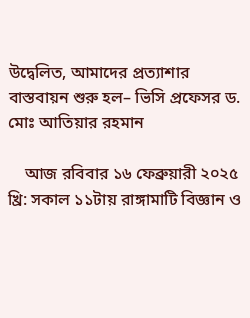উদ্বেলিত, আমাদের প্রত্যাশার বাস্তবায়ন শুরু হল– ভিসি প্রফেসর ড. মোঃ আতিয়ার রহমান

    আজ রবিবার ১৬ ফেব্রুয়ারী ২০২৫ খ্রি: সকাল ১১টায় রাঙ্গামাটি বিজ্ঞান ও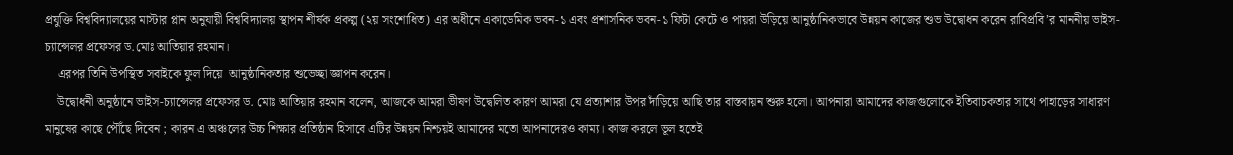প্রযুক্তি বিশ্ববিদ্যালয়ের মাস্টার প্লান অনুযায়ী বিশ্ববিদ্যালয় স্থাপন শীর্ষক প্রকল্প (২য় সংশোধিত) এর অধীনে একাডেমিক ভবন-১ এবং প্রশাসনিক ভবন-১ ফিটা কেটে ও পায়রা উড়িয়ে আনুষ্ঠানিকভাবে উন্নয়ন কাজের শুভ উদ্বোধন করেন রাবিপ্রবি’র মাননীয় ভাইস-চ্যান্সেলর প্রফেসর ড.মোঃ আতিয়ার রহমান।
    এরপর তিনি উপস্থিত সবাইকে ফুল দিয়ে  আনুষ্ঠানিকতার শুভেচ্ছা জ্ঞাপন করেন।
    উদ্বোধনী অনুষ্ঠানে ভাইস-চ্যান্সেলর প্রফেসর ড. মোঃ আতিয়ার রহমান বলেন, আজকে আমরা ভীষণ উদ্বেলিত কারণ আমরা যে প্রত্যাশার উপর দাঁড়িয়ে আছি তার বাস্তবায়ন শুরু হলো। আপনারা আমাদের কাজগুলোকে ইতিবাচকতার সাথে পাহাড়ের সাধারণ মানুষের কাছে পৌঁছে দিবেন ; কারন এ অঞ্চলের উচ্চ শিক্ষার প্রতিষ্ঠান হিসাবে এটির উন্নয়ন নিশ্চয়ই আমাদের মতো আপনাদেরও কাম্য। কাজ করলে ভূল হতেই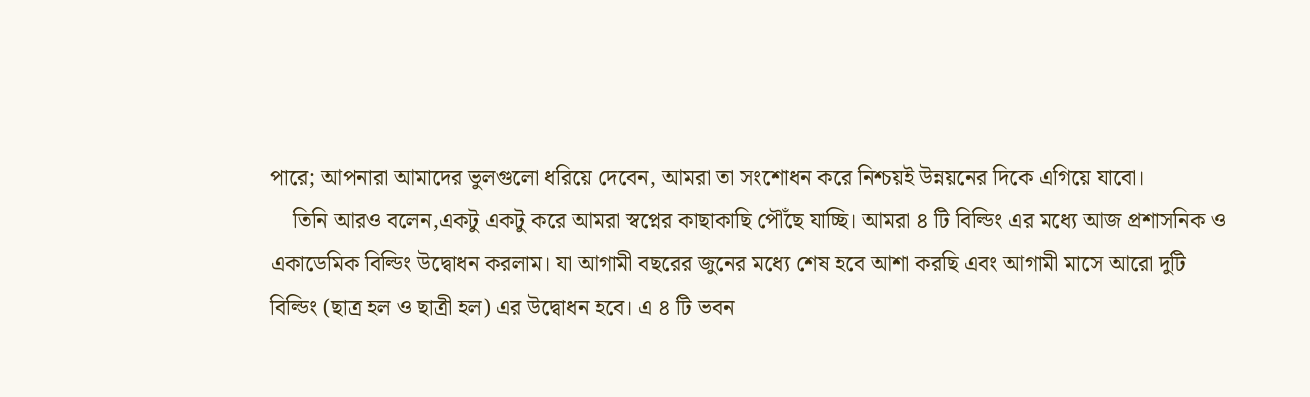পারে; আপনারা আমাদের ভুলগুলো ধরিয়ে দেবেন, আমরা তা সংশোধন করে নিশ্চয়ই উন্নয়নের দিকে এগিয়ে যাবো।
    তিনি আরও বলেন,একটু একটু করে আমরা স্বপ্নের কাছাকাছি পৌঁছে যাচ্ছি। আমরা ৪ টি বিল্ডিং এর মধ্যে আজ প্রশাসনিক ও একাডেমিক বিল্ডিং উদ্বোধন করলাম। যা আগামী বছরের জুনের মধ্যে শেষ হবে আশা করছি এবং আগামী মাসে আরো দুটি বিল্ডিং (ছাত্র হল ও ছাত্রী হল) এর উদ্বোধন হবে। এ ৪ টি ভবন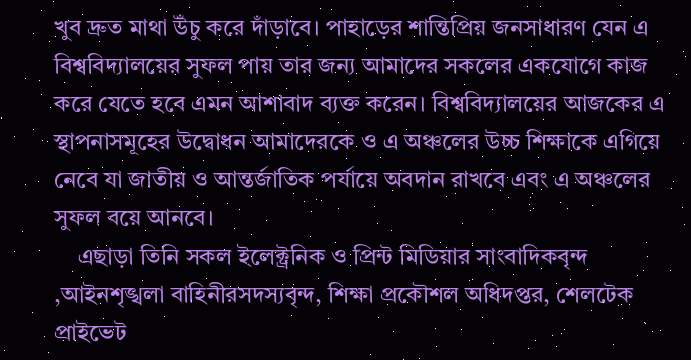খুব দ্রুত মাথা উঁচু করে দাঁড়াবে। পাহাড়ের শান্তিপ্রিয় জনসাধারণ যেন এ বিশ্ববিদ্যালয়ের সুফল পায় তার জন্য আমাদের সকলের একযোগে কাজ করে যেতে হবে এমন আশাবাদ ব্যক্ত করেন। বিশ্ববিদ্যালয়ের আজকের এ স্থাপনাসমূহের উদ্বোধন আমাদেরকে ও এ অঞ্চলের উচ্চ শিক্ষাকে এগিয়ে নেবে যা জাতীয় ও আন্তর্জাতিক পর্যায়ে অবদান রাখবে এবং এ অঞ্চলের সুফল বয়ে আনবে।
    এছাড়া তিনি সকল ইলেক্ট্রনিক ও প্রিন্ট মিডিয়ার সাংবাদিকবৃন্দ ,আইনশৃঙ্খলা বাহিনীরসদস্যবৃন্দ, শিক্ষা প্রকৌশল অধিদপ্তর, শেলটেক প্রাইভেট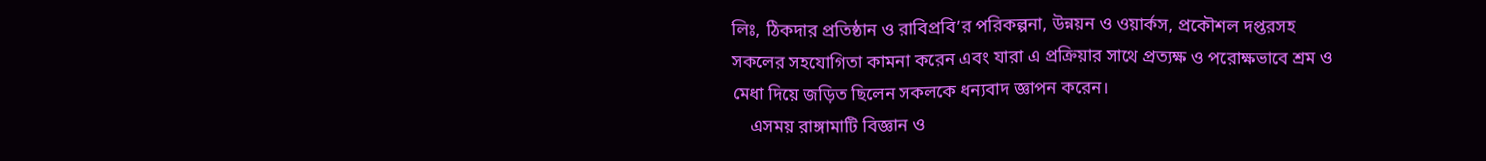লিঃ, ঠিকদার প্রতিষ্ঠান ও রাবিপ্রবি’র পরিকল্পনা, উন্নয়ন ও ওয়ার্কস, প্রকৌশল দপ্তরসহ সকলের সহযোগিতা কামনা করেন এবং যারা এ প্রক্রিয়ার সাথে প্রত্যক্ষ ও পরোক্ষভাবে শ্রম ও মেধা দিয়ে জড়িত ছিলেন সকলকে ধন্যবাদ জ্ঞাপন করেন।
    এসময় রাঙ্গামাটি বিজ্ঞান ও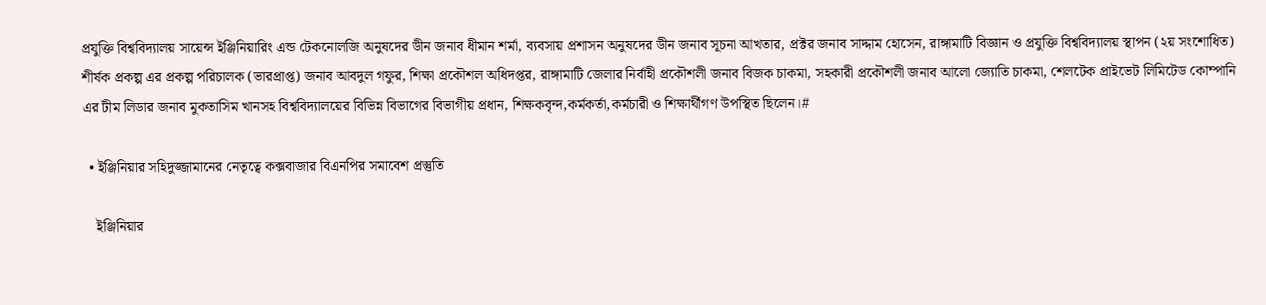প্রযুক্তি বিশ্ববিদ্যালয় সায়েন্স ইঞ্জিনিয়ারিং এন্ড টেকনোলজি অনুষদের ডীন জনাব ধীমান শর্মা, ব্যবসায় প্রশাসন অনুষদের ডীন জনাব সূচনা আখতার, প্রক্টর জনাব সাদ্দাম হোসেন, রাঙ্গামাটি বিজ্ঞান ও প্রযুক্তি বিশ্ববিদ্যালয় স্থাপন (২য় সংশোধিত) শীর্ষক প্রকল্প এর প্রকল্প পরিচালক (ভারপ্রাপ্ত) জনাব আবদুল গফুর, শিক্ষা প্রকৌশল অধিদপ্তর, রাঙ্গামাটি জেলার নির্বাহী প্রকৌশলী জনাব বিজক চাকমা, সহকারী প্রকৌশলী জনাব আলো জ্যোতি চাকমা, শেলটেক প্রাইভেট লিমিটেড কোম্পানি এর টীম লিডার জনাব মুকতাসিম খানসহ বিশ্ববিদ্যালয়ের বিভিন্ন বিভাগের বিভাগীয় প্রধান, শিক্ষকবৃন্দ,কর্মকর্তা,কর্মচারী ও শিক্ষার্থীগণ উপস্থিত ছিলেন।#

  • ইঞ্জিনিয়ার সহিদুজ্জামানের নেতৃত্বে কক্সবাজার বিএনপির সমাবেশ প্রস্তুতি

    ইঞ্জিনিয়ার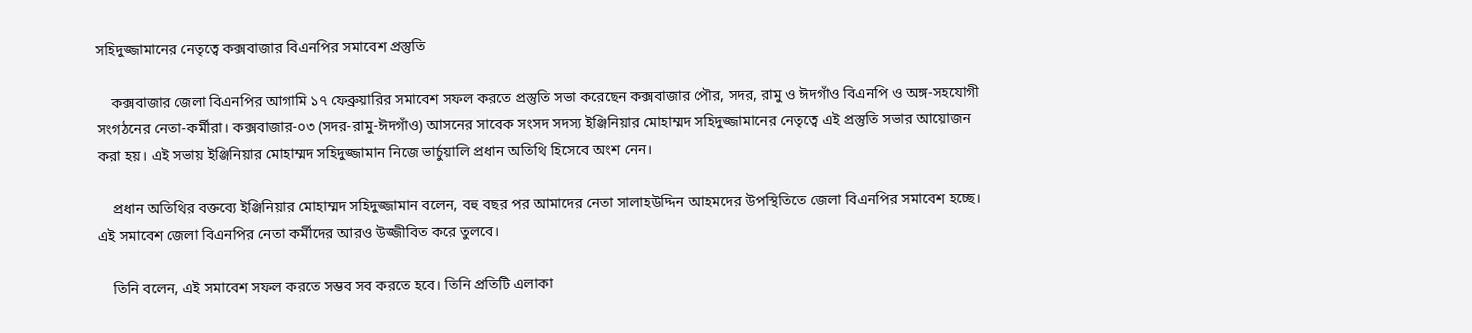সহিদুজ্জামানের নেতৃত্বে কক্সবাজার বিএনপির সমাবেশ প্রস্তুতি

    কক্সবাজার জেলা বিএনপির আগামি ১৭ ফেব্রুয়ারির সমাবেশ সফল করতে প্রস্তুতি সভা করেছেন কক্সবাজার পৌর, সদর, রামু ও ঈদগাঁও বিএনপি ও অঙ্গ-সহযোগী সংগঠনের নেতা-কর্মীরা। কক্সবাজার-০৩ (সদর-রামু-ঈদগাঁও) আসনের সাবেক সংসদ সদস্য ইঞ্জিনিয়ার মোহাম্মদ সহিদুজ্জামানের নেতৃত্বে এই প্রস্তুতি সভার আয়োজন করা হয়। এই সভায় ইঞ্জিনিয়ার মোহাম্মদ সহিদুজ্জামান নিজে ভার্চুয়ালি প্রধান অতিথি হিসেবে অংশ নেন।

    প্রধান অতিথির বক্তব্যে ইঞ্জিনিয়ার মোহাম্মদ সহিদুজ্জামান বলেন, বহু বছর পর আমাদের নেতা সালাহউদ্দিন আহমদের উপস্থিতিতে জেলা বিএনপির সমাবেশ হচ্ছে। এই সমাবেশ জেলা বিএনপির নেতা কর্মীদের আরও উজ্জীবিত করে তুলবে।

    তিনি বলেন, এই সমাবেশ সফল করতে সম্ভব সব করতে হবে। তিনি প্রতিটি এলাকা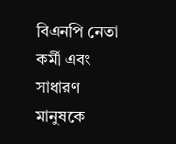বিএনপি নেতা কর্মী এবং সাধারণ মানুষকে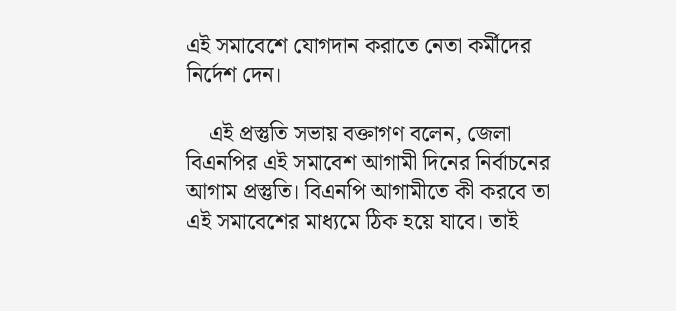এই সমাবেশে যোগদান করাতে নেতা কর্মীদের নির্দেশ দেন।

    এই প্রস্তুতি সভায় বক্তাগণ বলেন, জেলা বিএনপির এই সমাবেশ আগামী দিনের নির্বাচনের আগাম প্রস্তুতি। বিএনপি আগামীতে কী করবে তা এই সমাবেশের মাধ্যমে ঠিক হয়ে যাবে। তাই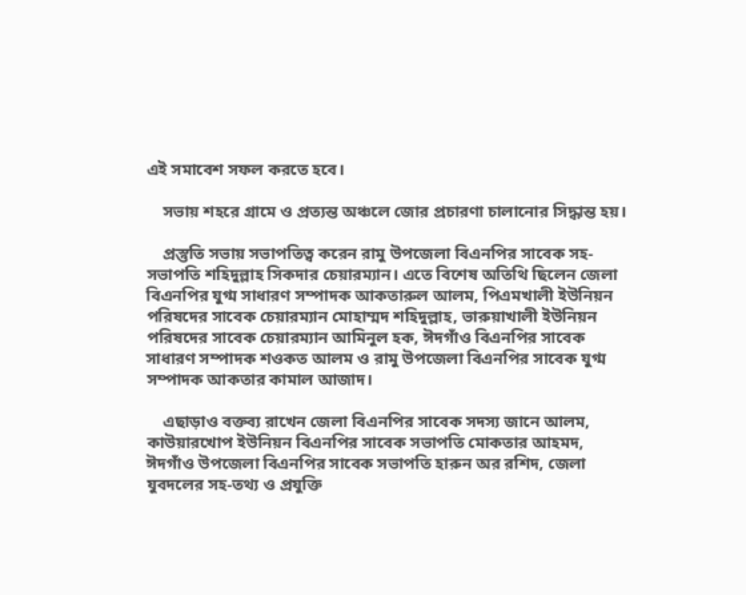এই সমাবেশ সফল করতে হবে।

    সভায় শহরে গ্রামে ও প্রত্যন্ত অঞ্চলে জোর প্রচারণা চালানোর সিদ্ধান্ত হয়।

    প্রস্তুতি সভায় সভাপতিত্ব করেন রামু উপজেলা বিএনপির সাবেক সহ-সভাপতি শহিদুল্লাহ সিকদার চেয়ারম্যান। এতে বিশেষ অতিথি ছিলেন জেলা বিএনপির যুগ্ম সাধারণ সম্পাদক আকতারুল আলম, পিএমখালী ইউনিয়ন পরিষদের সাবেক চেয়ারম্যান মোহাম্মদ শহিদুল্লাহ, ভারুয়াখালী ইউনিয়ন পরিষদের সাবেক চেয়ারম্যান আমিনুল হক, ঈদগাঁও বিএনপির সাবেক সাধারণ সম্পাদক শওকত আলম ও রামু উপজেলা বিএনপির সাবেক যুগ্ম সম্পাদক আকতার কামাল আজাদ।

    এছাড়াও বক্তব্য রাখেন জেলা বিএনপির সাবেক সদস্য জানে আলম, কাউয়ারখোপ ইউনিয়ন বিএনপির সাবেক সভাপতি মোকতার আহমদ, ঈদগাঁও উপজেলা বিএনপির সাবেক সভাপতি হারুন অর রশিদ, জেলা যুবদলের সহ-তথ্য ও প্রযুক্তি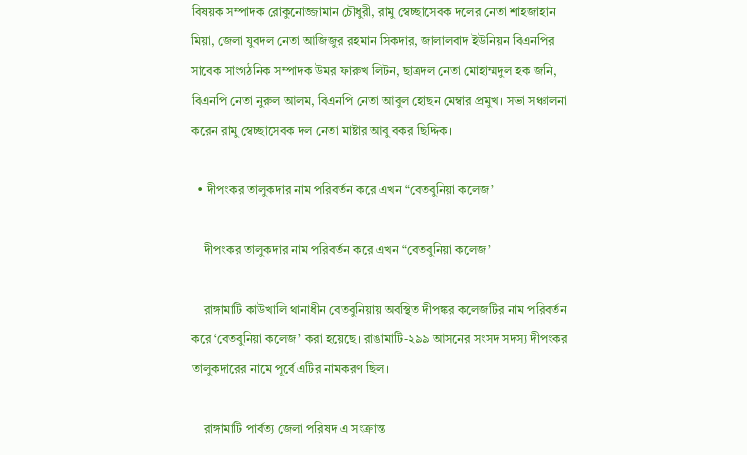বিষয়ক সম্পাদক রোকুনোজ্জামান চৌধুরী, রামু স্বেচ্ছাসেবক দলের নেতা শাহজাহান মিয়া, জেলা যুবদল নেতা আজিজুর রহমান সিকদার, জালালবাদ ইউনিয়ন বিএনপির সাবেক সাংগঠনিক সম্পাদক উমর ফারুখ লিটন, ছাত্রদল নেতা মোহাম্মদুল হক জনি, বিএনপি নেতা নুরুল আলম, বিএনপি নেতা আবুল হোছন মেম্বার প্রমুখ। সভা সঞ্চালনা করেন রামু স্বেচ্ছাসেবক দল নেতা মাষ্টার আবু বকর ছিদ্দিক।

  • দীপংকর তালুকদার নাম পরিবর্তন করে এখন “বেতবুনিয়া কলেজ’

    দীপংকর তালুকদার নাম পরিবর্তন করে এখন “বেতবুনিয়া কলেজ’

    রাঙ্গামাটি কাউখালি থানাধীন বেতবুনিয়ায় অবস্থিত দীপঙ্কর কলেজটির নাম পরিবর্তন করে ‘বেতবুনিয়া কলেজ’ করা হয়েছে। রাঙামাটি-২৯৯ আসনের সংসদ সদস্য দীপংকর তালুকদারের নামে পূর্বে এটির নামকরণ ছিল।

    রাঙ্গামাটি পার্বত্য জেলা পরিষদ এ সংক্রান্ত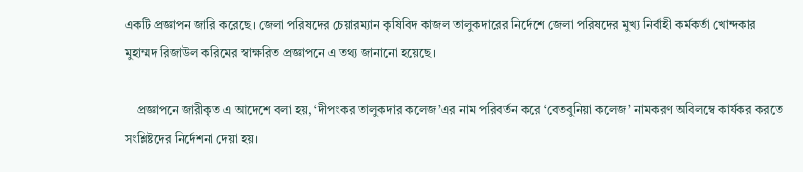একটি প্রজ্ঞাপন জারি করেছে। জেলা পরিষদের চেয়ারম্যান কৃষিবিদ কাজল তালুকদারের নির্দেশে জেলা পরিষদের মুখ্য নির্বাহী কর্মকর্তা খোন্দকার মুহাম্মদ রিজাউল করিমের স্বাক্ষরিত প্রজ্ঞাপনে এ তথ্য জানানো হয়েছে।

    প্রজ্ঞাপনে জারীকৃত এ আদেশে বলা হয়, ‘দীপংকর তালুকদার কলেজ’এর নাম পরিবর্তন করে ‘বেতবুনিয়া কলেজ’ নামকরণ অবিলম্বে কার্যকর করতে সংশ্লিষ্টদের নির্দেশনা দেয়া হয়।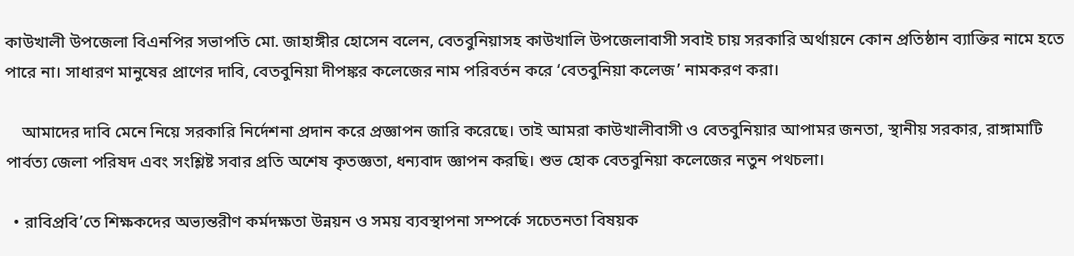কাউখালী উপজেলা বিএনপির সভাপতি মো. জাহাঙ্গীর হোসেন বলেন, বেতবুনিয়াসহ কাউখালি উপজেলাবাসী সবাই চায় সরকারি অর্থায়নে কোন প্রতিষ্ঠান ব্যাক্তির নামে হতে পারে না। সাধারণ মানুষের প্রাণের দাবি, বেতবুনিয়া দীপঙ্কর কলেজের নাম পরিবর্তন করে ‘বেতবুনিয়া কলেজ’ নামকরণ করা।

    আমাদের দাবি মেনে নিয়ে সরকারি নির্দেশনা প্রদান করে প্রজ্ঞাপন জারি করেছে। তাই আমরা কাউখালীবাসী ও বেতবুনিয়ার আপামর জনতা, স্থানীয় সরকার, রাঙ্গামাটি পার্বত্য জেলা পরিষদ এবং সংশ্লিষ্ট সবার প্রতি অশেষ কৃতজ্ঞতা, ধন্যবাদ জ্ঞাপন করছি। শুভ হোক বেতবুনিয়া কলেজের নতুন পথচলা।

  • রাবিপ্রবি’তে শিক্ষকদের অভ্যন্তরীণ কর্মদক্ষতা উন্নয়ন ও সময় ব্যবস্থাপনা সম্পর্কে সচেতনতা বিষয়ক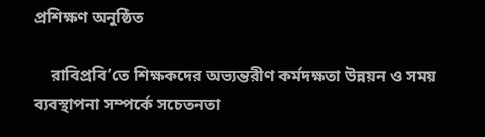প্রশিক্ষণ অনুষ্ঠিত

    রাবিপ্রবি’তে শিক্ষকদের অভ্যন্তরীণ কর্মদক্ষতা উন্নয়ন ও সময় ব্যবস্থাপনা সম্পর্কে সচেতনতা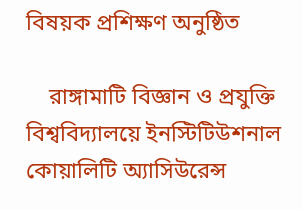বিষয়ক প্রশিক্ষণ অনুষ্ঠিত

    রাঙ্গামাটি বিজ্ঞান ও প্রযুক্তি বিশ্ববিদ্যালয়ে ইনস্টিটিউশনাল কোয়ালিটি অ্যাসিউরেন্স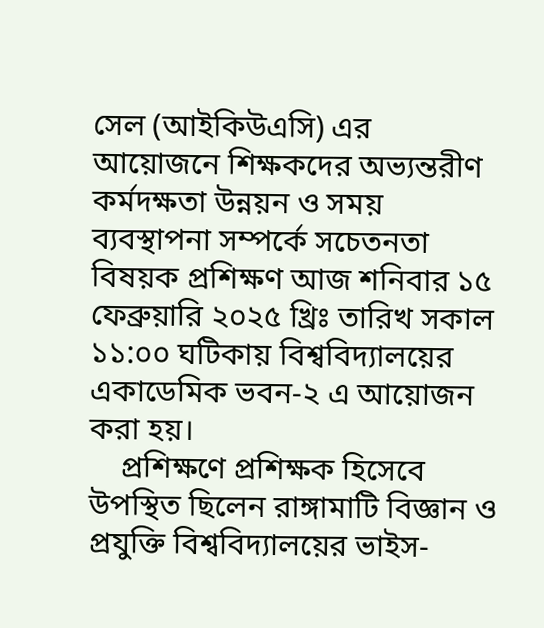সেল (আইকিউএসি) এর আয়োজনে শিক্ষকদের অভ্যন্তরীণ কর্মদক্ষতা উন্নয়ন ও সময় ব্যবস্থাপনা সম্পর্কে সচেতনতা বিষয়ক প্রশিক্ষণ আজ শনিবার ১৫ ফেব্রুয়ারি ২০২৫ খ্রিঃ তারিখ সকাল ১১:০০ ঘটিকায় বিশ্ববিদ্যালয়ের একাডেমিক ভবন-২ এ আয়োজন করা হয়।
    প্রশিক্ষণে প্রশিক্ষক হিসেবে উপস্থিত ছিলেন রাঙ্গামাটি বিজ্ঞান ও প্রযুক্তি বিশ্ববিদ্যালয়ের ভাইস-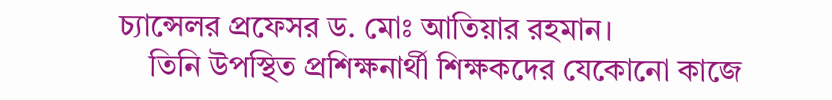চ্যান্সেলর প্রফেসর ড. মোঃ আতিয়ার রহমান।
    তিনি উপস্থিত প্রশিক্ষনার্থী শিক্ষকদের যেকোনো কাজে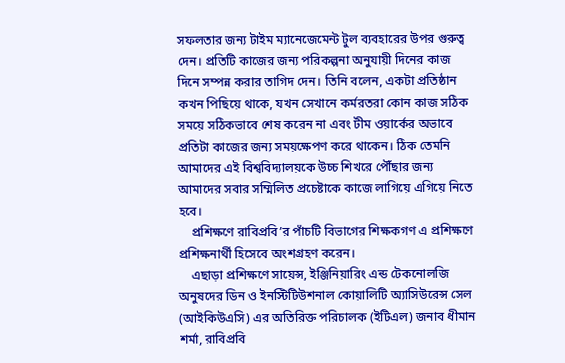সফলতার জন্য টাইম ম্যানেজেমেন্ট টুল ব্যবহারের উপর গুরুত্ব দেন। প্রতিটি কাজের জন্য পরিকল্পনা অনুযায়ী দিনের কাজ দিনে সম্পন্ন করার তাগিদ দেন। তিনি বলেন, একটা প্রতিষ্ঠান কখন পিছিয়ে থাকে, যখন সেখানে কর্মরতরা কোন কাজ সঠিক সময়ে সঠিকভাবে শেষ করেন না এবং টীম ওয়ার্কের অভাবে প্রতিটা কাজের জন্য সময়ক্ষেপণ করে থাকেন। ঠিক তেমনি আমাদের এই বিশ্ববিদ্যালয়কে উচ্চ শিখরে পৌঁছার জন্য আমাদের সবার সম্মিলিত প্রচেষ্টাকে কাজে লাগিয়ে এগিয়ে নিতে হবে।
    প্রশিক্ষণে রাবিপ্রবি’র পাঁচটি বিভাগের শিক্ষকগণ এ প্রশিক্ষণে প্রশিক্ষনার্থী হিসেবে অংশগ্রহণ করেন।
    এছাড়া প্রশিক্ষণে সায়েন্স, ইঞ্জিনিয়ারিং এন্ড টেকনোলজি অনুষদের ডিন ও ইনস্টিটিউশনাল কোয়ালিটি অ্যাসিউরেন্স সেল (আইকিউএসি) এর অতিরিক্ত পরিচালক (ইটিএল) জনাব ধীমান শর্মা, রাবিপ্রবি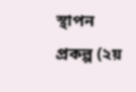স্থাপন প্রকল্প (২য়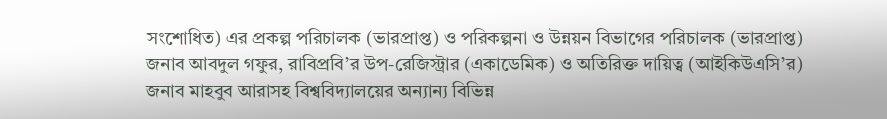সংশোধিত) এর প্রকল্প পরিচালক (ভারপ্রাপ্ত) ও পরিকল্পনা ও উন্নয়ন বিভাগের পরিচালক (ভারপ্রাপ্ত) জনাব আবদুল গফুর, রাবিপ্রবি’র উপ-রেজিস্ট্রার (একাডেমিক) ও অতিরিক্ত দায়িত্ব (আইকিউএসি’র) জনাব মাহবুব আরাসহ বিশ্ববিদ্যালয়ের অন্যান্য বিভিন্ন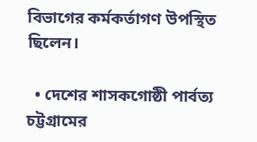বিভাগের কর্মকর্তাগণ উপস্থিত ছিলেন।

  • দেশের শাসকগোষ্ঠী পার্বত্য চট্টগ্রামের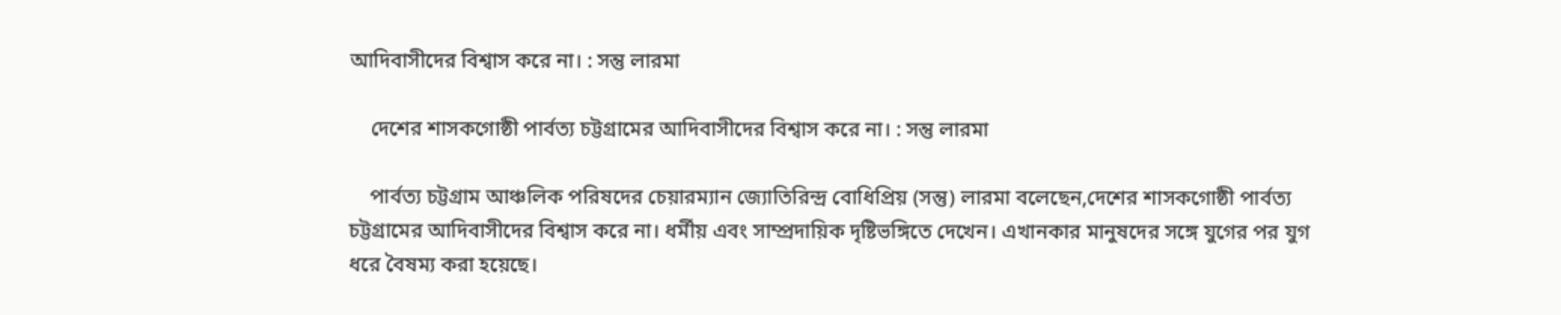আদিবাসীদের বিশ্বাস করে না। : সন্তু লারমা

    দেশের শাসকগোষ্ঠী পার্বত্য চট্টগ্রামের আদিবাসীদের বিশ্বাস করে না। : সন্তু লারমা

    পার্বত্য চট্টগ্রাম আঞ্চলিক পরিষদের চেয়ারম্যান জ্যোতিরিন্দ্র বোধিপ্রিয় (সন্তু) লারমা বলেছেন,দেশের শাসকগোষ্ঠী পার্বত্য চট্টগ্রামের আদিবাসীদের বিশ্বাস করে না। ধর্মীয় এবং সাম্প্রদায়িক দৃষ্টিভঙ্গিতে দেখেন। এখানকার মানুষদের সঙ্গে যুগের পর যুগ ধরে বৈষম্য করা হয়েছে।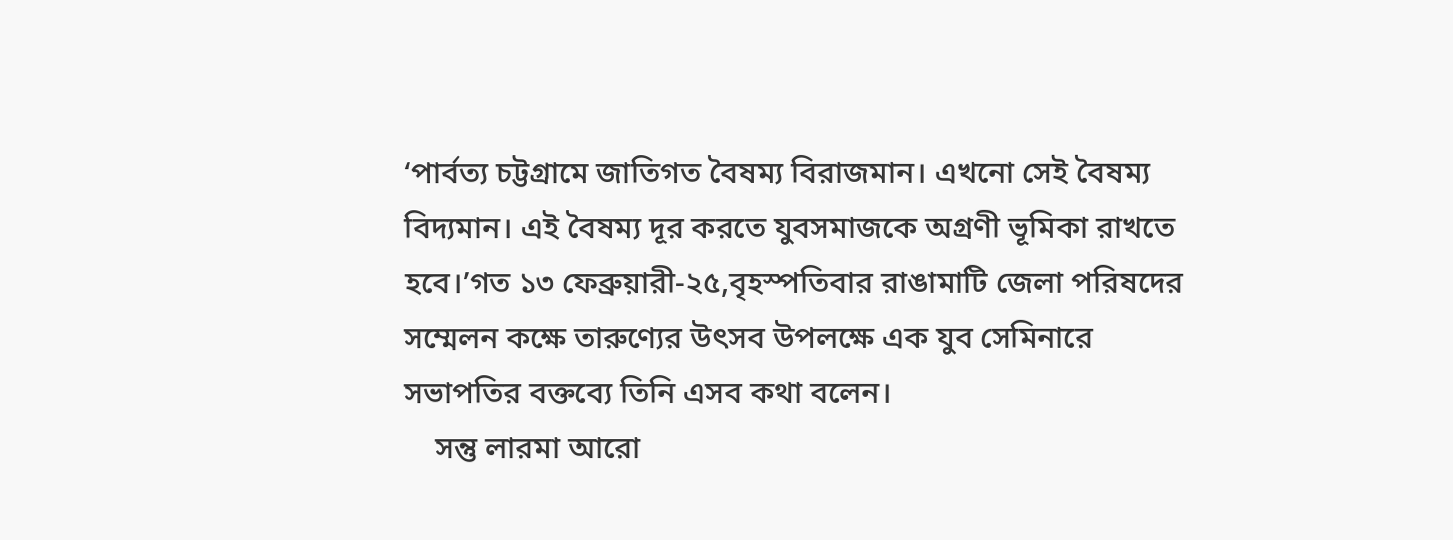‘পার্বত্য চট্টগ্রামে জাতিগত বৈষম্য বিরাজমান। এখনো সেই বৈষম্য বিদ্যমান। এই বৈষম্য দূর করতে যুবসমাজকে অগ্রণী ভূমিকা রাখতে হবে।’গত ১৩ ফেব্রুয়ারী-২৫,বৃহস্পতিবার রাঙামাটি জেলা পরিষদের সম্মেলন কক্ষে তারুণ্যের উৎসব উপলক্ষে এক যুব সেমিনারে সভাপতির বক্তব্যে তিনি এসব কথা বলেন।
    সন্তু লারমা আরো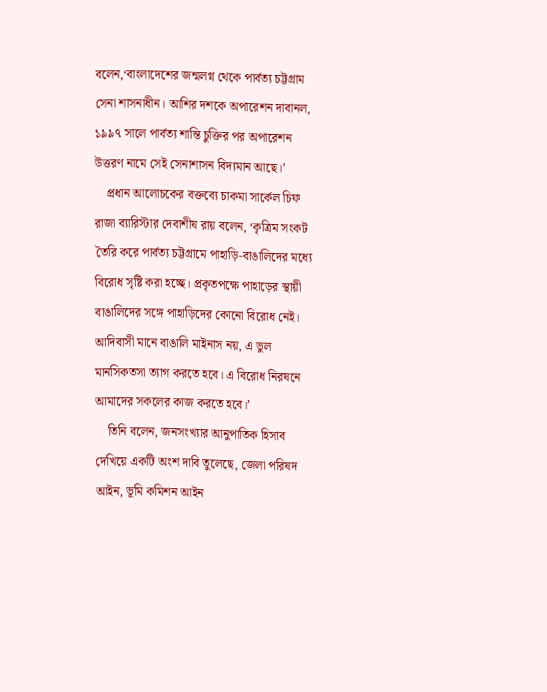বলেন,‘বাংলাদেশের জন্মলগ্ন থেকে পার্বত্য চট্টগ্রাম সেনা শাসনাধীন। আশির দশকে অপারেশন দাবানল, ১৯৯৭ সালে পার্বত্য শান্তি চুক্তির পর অপারেশন উত্তরণ নামে সেই সেনাশাসন বিদ্যমান আছে।’
    প্রধান আলোচকের বক্তব্যে চাকমা সার্কেল চিফ রাজা ব্যারিস্টার দেবাশীষ রায় বলেন, ‘কৃত্রিম সংকট তৈরি করে পার্বত্য চট্টগ্রামে পাহাড়ি-বাঙালিদের মধ্যে বিরোধ সৃষ্টি করা হচ্ছে। প্রকৃতপক্ষে পাহাড়ের স্থায়ী বাঙালিদের সঙ্গে পাহাড়িদের কোনো বিরোধ নেই। আদিবাসী মানে বাঙালি মাইনাস নয়, এ ভুল মানসিকতসা ত্যাগ করতে হবে। এ বিরোধ নিরষনে আমাদের সকলের কাজ করতে হবে।’
    তিনি বলেন, জনসংখ্যার আনুপাতিক হিসাব দেখিয়ে একটি অংশ দাবি তুলেছে, জেলা পরিষদ আইন, ভূমি কমিশন আইন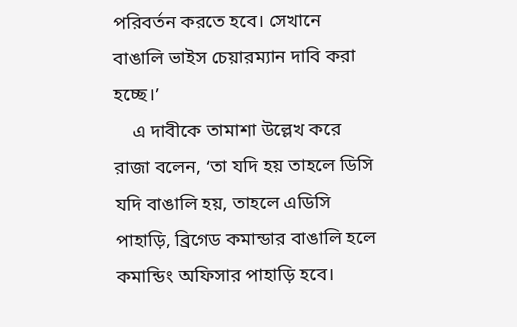পরিবর্তন করতে হবে। সেখানে বাঙালি ভাইস চেয়ারম্যান দাবি করা হচ্ছে।’
    এ দাবীকে তামাশা উল্লেখ করে রাজা বলেন, ‘তা যদি হয় তাহলে ডিসি যদি বাঙালি হয়, তাহলে এডিসি পাহাড়ি, ব্রিগেড কমান্ডার বাঙালি হলে কমান্ডিং অফিসার পাহাড়ি হবে।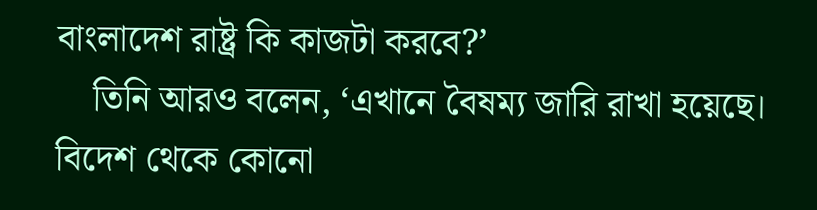বাংলাদেশ রাষ্ট্র কি কাজটা করবে?’
    তিনি আরও বলেন, ‘এখানে বৈষম্য জারি রাখা হয়েছে। বিদেশ থেকে কোনো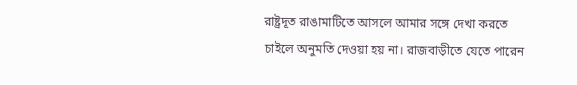রাষ্ট্রদূত রাঙামাটিতে আসলে আমার সঙ্গে দেখা করতে চাইলে অনুমতি দেওয়া হয় না। রাজবাড়ীতে যেতে পারেন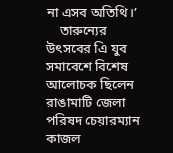না এসব অতিথি।’
    তারুন্যের উৎসবের এি যুব সমাবেশে বিশেষ আলোচক ছিলেন রাঙামাটি জেলা পরিষদ চেয়ারম্যান কাজল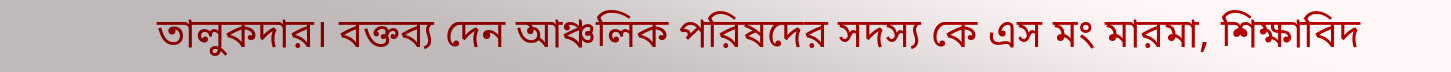তালুকদার। বক্তব্য দেন আঞ্চলিক পরিষদের সদস্য কে এস মং মারমা, শিক্ষাবিদ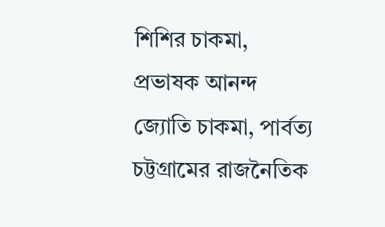শিশির চাকমা, প্রভাষক আনন্দ জ্যোতি চাকমা, পার্বত্য চট্টগ্রামের রাজনৈতিক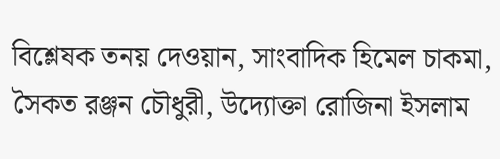বিশ্লেষক তনয় দেওয়ান, সাংবাদিক হিমেল চাকমা, সৈকত রঞ্জন চৌধুরী, উদ্যোক্তা রোজিনা ইসলাম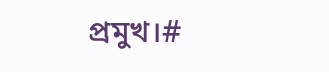প্রমুখ।#